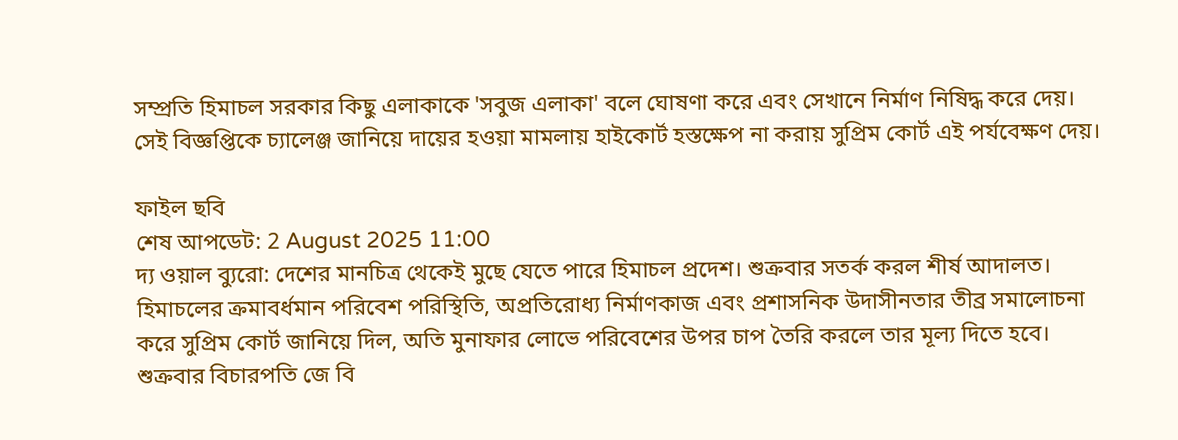সম্প্রতি হিমাচল সরকার কিছু এলাকাকে 'সবুজ এলাকা' বলে ঘোষণা করে এবং সেখানে নির্মাণ নিষিদ্ধ করে দেয়। সেই বিজ্ঞপ্তিকে চ্যালেঞ্জ জানিয়ে দায়ের হওয়া মামলায় হাইকোর্ট হস্তক্ষেপ না করায় সুপ্রিম কোর্ট এই পর্যবেক্ষণ দেয়।

ফাইল ছবি
শেষ আপডেট: 2 August 2025 11:00
দ্য ওয়াল ব্যুরো: দেশের মানচিত্র থেকেই মুছে যেতে পারে হিমাচল প্রদেশ। শুক্রবার সতর্ক করল শীর্ষ আদালত। হিমাচলের ক্রমাবর্ধমান পরিবেশ পরিস্থিতি, অপ্রতিরোধ্য নির্মাণকাজ এবং প্রশাসনিক উদাসীনতার তীব্র সমালোচনা করে সুপ্রিম কোর্ট জানিয়ে দিল, অতি মুনাফার লোভে পরিবেশের উপর চাপ তৈরি করলে তার মূল্য দিতে হবে।
শুক্রবার বিচারপতি জে বি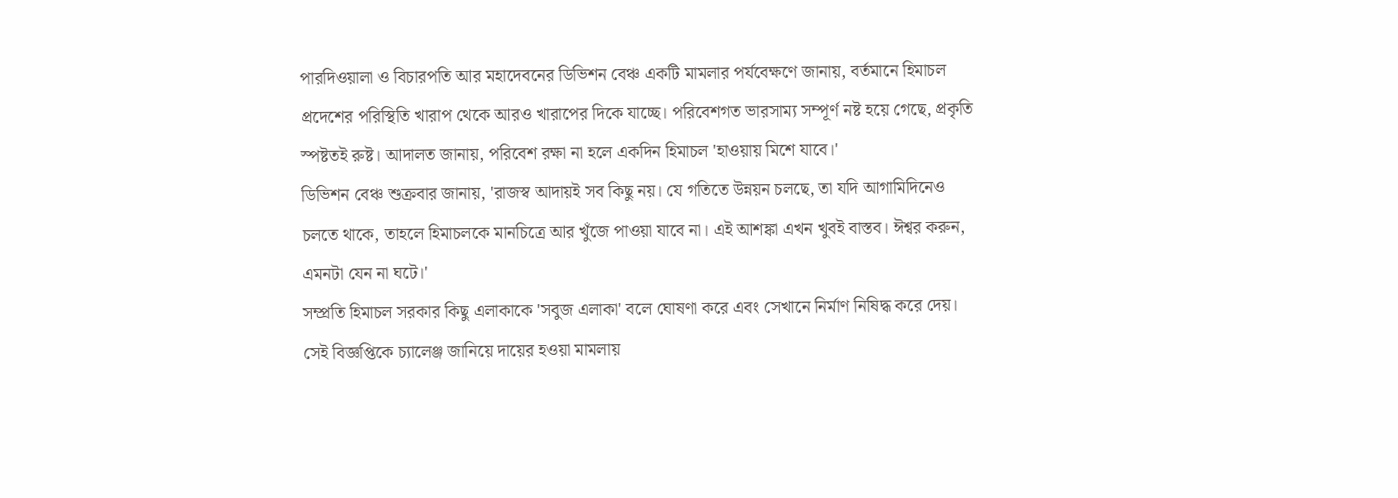পারদিওয়ালা ও বিচারপতি আর মহাদেবনের ডিভিশন বেঞ্চ একটি মামলার পর্যবেক্ষণে জানায়, বর্তমানে হিমাচল প্রদেশের পরিস্থিতি খারাপ থেকে আরও খারাপের দিকে যাচ্ছে। পরিবেশগত ভারসাম্য সম্পূর্ণ নষ্ট হয়ে গেছে, প্রকৃতি স্পষ্টতই রুষ্ট। আদালত জানায়, পরিবেশ রক্ষা না হলে একদিন হিমাচল 'হাওয়ায় মিশে যাবে।'
ডিভিশন বেঞ্চ শুক্রবার জানায়, 'রাজস্ব আদায়ই সব কিছু নয়। যে গতিতে উন্নয়ন চলছে, তা যদি আগামিদিনেও চলতে থাকে, তাহলে হিমাচলকে মানচিত্রে আর খুঁজে পাওয়া যাবে না। এই আশঙ্কা এখন খুবই বাস্তব। ঈশ্বর করুন, এমনটা যেন না ঘটে।'
সম্প্রতি হিমাচল সরকার কিছু এলাকাকে 'সবুজ এলাকা' বলে ঘোষণা করে এবং সেখানে নির্মাণ নিষিদ্ধ করে দেয়। সেই বিজ্ঞপ্তিকে চ্যালেঞ্জ জানিয়ে দায়ের হওয়া মামলায়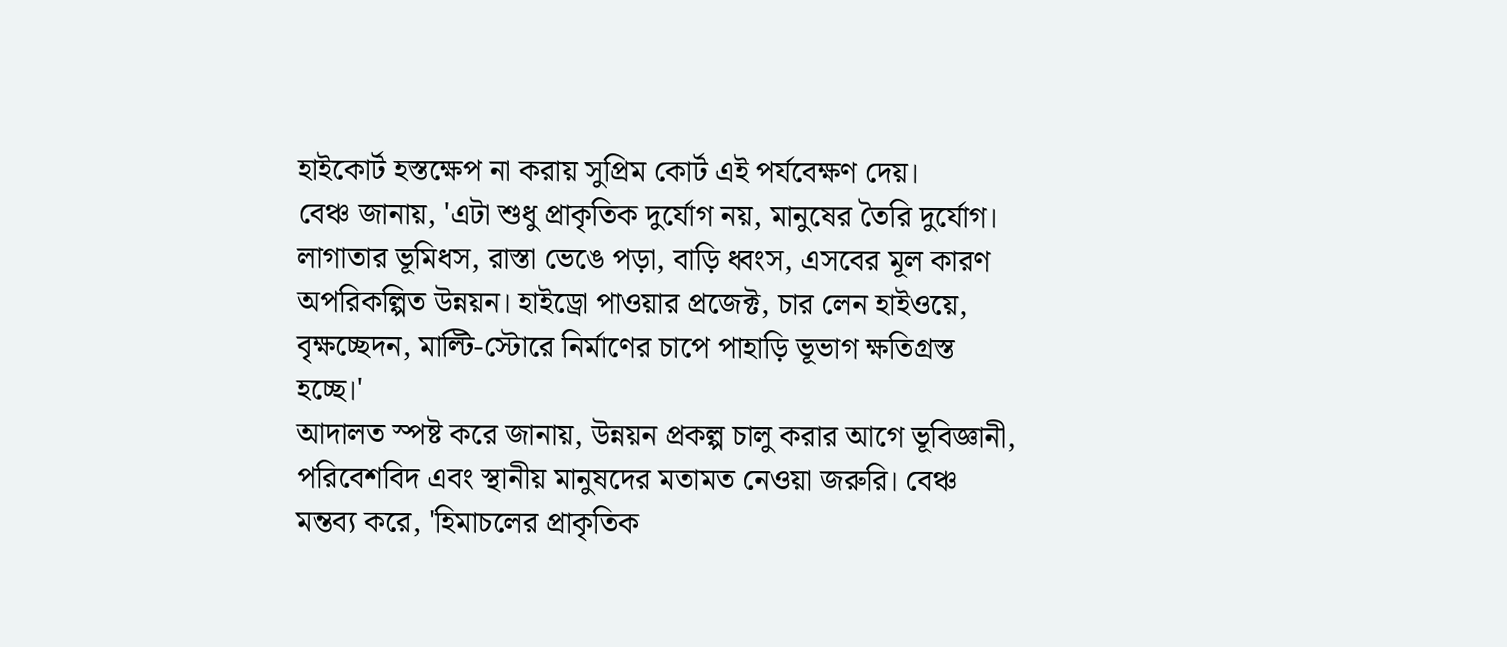হাইকোর্ট হস্তক্ষেপ না করায় সুপ্রিম কোর্ট এই পর্যবেক্ষণ দেয়।
বেঞ্চ জানায়, 'এটা শুধু প্রাকৃতিক দুর্যোগ নয়, মানুষের তৈরি দুর্যোগ। লাগাতার ভূমিধস, রাস্তা ভেঙে পড়া, বাড়ি ধ্বংস, এসবের মূল কারণ অপরিকল্পিত উন্নয়ন। হাইড্রো পাওয়ার প্রজেক্ট, চার লেন হাইওয়ে, বৃক্ষচ্ছেদন, মাল্টি-স্টোরে নির্মাণের চাপে পাহাড়ি ভূভাগ ক্ষতিগ্রস্ত হচ্ছে।'
আদালত স্পষ্ট করে জানায়, উন্নয়ন প্রকল্প চালু করার আগে ভূবিজ্ঞানী, পরিবেশবিদ এবং স্থানীয় মানুষদের মতামত নেওয়া জরুরি। বেঞ্চ মন্তব্য করে, 'হিমাচলের প্রাকৃতিক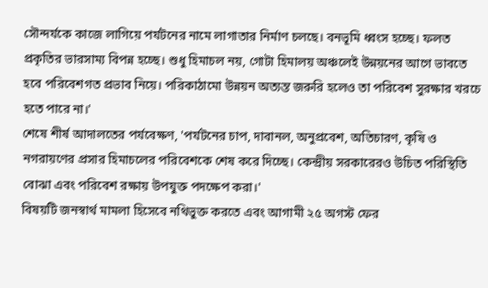সৌন্দর্যকে কাজে লাগিয়ে পর্যটনের নামে লাগাতার নির্মাণ চলছে। বনভূমি ধ্বংস হচ্ছে। ফলত প্রকৃতির ভারসাম্য বিপন্ন হচ্ছে। শুধু হিমাচল নয়, গোটা হিমালয় অঞ্চলেই উন্নয়নের আগে ভাবতে হবে পরিবেশগত প্রভাব নিয়ে। পরিকাঠামো উন্নয়ন অত্যন্ত জরুরি হলেও তা পরিবেশ সুরক্ষার খরচে হতে পারে না।'
শেষে শীর্ষ আদালতের পর্যবেক্ষণ, 'পর্যটনের চাপ, দাবানল, অনুপ্রবেশ, অতিচারণ, কৃষি ও নগরায়ণের প্রসার হিমাচলের পরিবেশকে শেষ করে দিচ্ছে। কেন্দ্রীয় সরকারেরও উচিত পরিস্থিতি বোঝা এবং পরিবেশ রক্ষায় উপযুক্ত পদক্ষেপ করা।'
বিষয়টি জনস্বার্থ মামলা হিসেবে নথিভুক্ত করতে এবং আগামী ২৫ অগস্ট ফের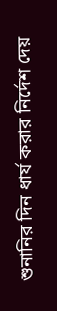শুনানির দিন ধার্য করার নির্দেশ দেয়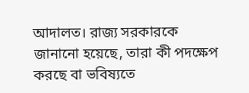আদালত। রাজ্য সরকারকে জানানো হয়েছে, তারা কী পদক্ষেপ করছে বা ভবিষ্যতে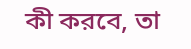কী করবে, তা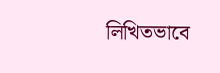লিখিতভাবে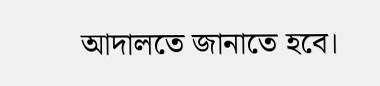আদালতে জানাতে হবে।